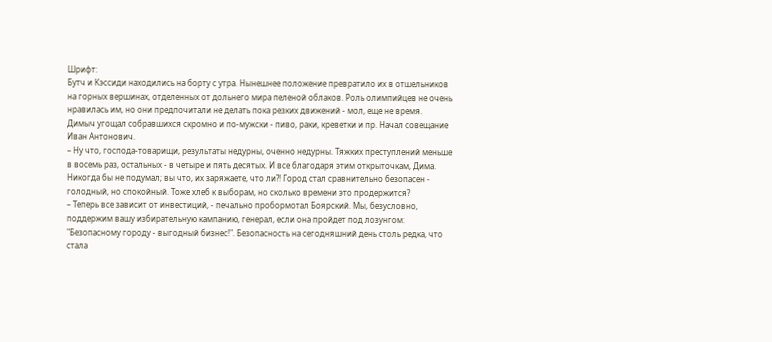Шрифт:
Бутч и Кэссиди находились на борту с утра. Нынешнее положение превратило их в отшельников на горных вершинах, отделенных от дольнего мира пеленой облаков. Роль олимпийцев не очень нравилась им, но они предпочитали не делать пока резких движений - мол, еще не время.
Димыч угощал собравшихся скромно и по-мужски - пиво, раки, креветки и пр. Начал совещание Иван Антонович.
– Ну что, господа-товарищи, результаты недурны, оченно недурны. Тяжких преступлений меньше в восемь раз, остальных - в четыре и пять десятыx. И все благодаря этим открыточкам, Дима. Никогда бы не подумал; вы что, их заряжаете, что ли?! Город стал сравнительно безопасен - голодный, но спокойный. Тоже хлеб к выборам, но сколько времени это продержится?
– Теперь все зависит от инвестиций, - печально пробормотал Боярский. Мы, безусловно, поддержим вашу избирательную кампанию, генерал, если она пройдет под лозунгом: "Безопасному городу - выгодный бизнес!". Безопасность на сегодняшний день столь редка, что стала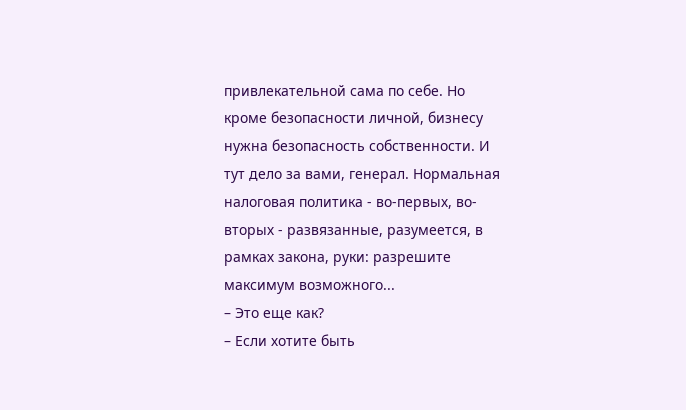привлекательной сама по себе. Но кроме безопасности личной, бизнесу нужна безопасность собственности. И тут дело за вами, генерал. Нормальная налоговая политика - во-первых, во-вторых - развязанные, разумеется, в рамках закона, руки: разрешите максимум возможного...
– Это еще как?
– Если хотите быть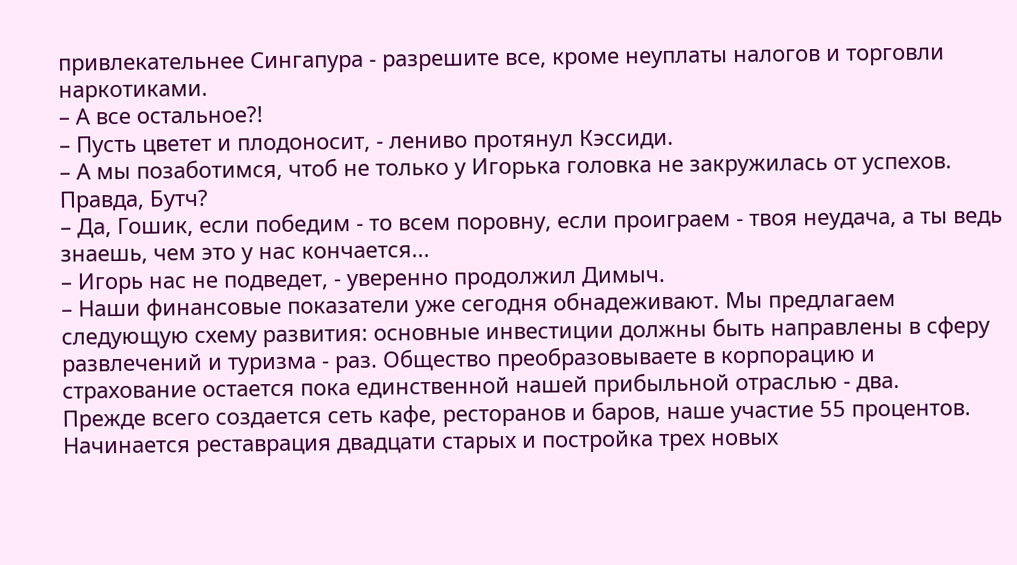привлекательнее Сингапура - разрешите все, кроме неуплаты налогов и торговли наркотиками.
– А все остальное?!
– Пусть цветет и плодоносит, - лениво протянул Кэссиди.
– А мы позаботимся, чтоб не только у Игорька головка не закружилась от успехов. Правда, Бутч?
– Да, Гошик, если победим - то всем поровну, если проиграем - твоя неудача, а ты ведь знаешь, чем это у нас кончается...
– Игорь нас не подведет, - уверенно продолжил Димыч.
– Наши финансовые показатели уже сегодня обнадеживают. Мы предлагаем следующую схему развития: основные инвестиции должны быть направлены в сферу развлечений и туризма - раз. Общество преобразовываете в корпорацию и страхование остается пока единственной нашей прибыльной отраслью - два.
Прежде всего создается сеть кафе, ресторанов и баров, наше участие 55 процентов. Начинается реставрация двадцати старых и постройка трех новых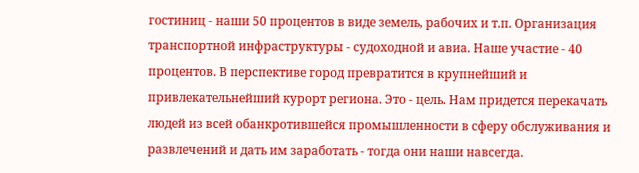гостиниц - наши 50 процентов в виде земель, рабочих и т.п. Организация транспортной инфраструктуры - судоходной и авиа. Наше участие - 40 процентов. В перспективе город превратится в крупнейший и привлекательнейший курорт региона. Это - цель. Нам придется перекачать людей из всей обанкротившейся промышленности в сферу обслуживания и развлечений и дать им заработать - тогда они наши навсегда.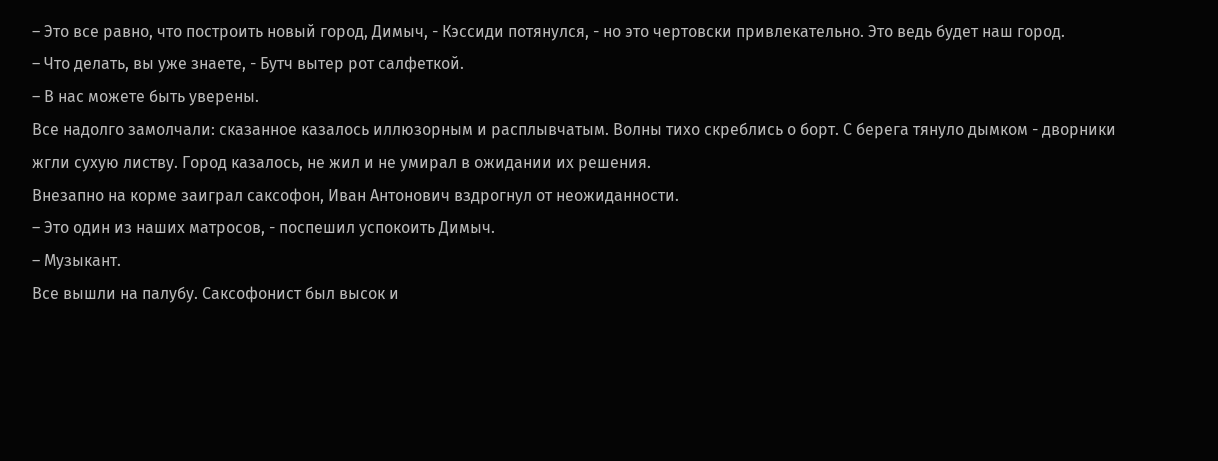– Это все равно, что построить новый город, Димыч, - Кэссиди потянулся, - но это чертовски привлекательно. Это ведь будет наш город.
– Что делать, вы уже знаете, - Бутч вытер рот салфеткой.
– В нас можете быть уверены.
Все надолго замолчали: сказанное казалось иллюзорным и расплывчатым. Волны тихо скреблись о борт. С берега тянуло дымком - дворники жгли сухую листву. Город казалось, не жил и не умирал в ожидании их решения.
Внезапно на корме заиграл саксофон, Иван Антонович вздрогнул от неожиданности.
– Это один из наших матросов, - поспешил успокоить Димыч.
– Музыкант.
Все вышли на палубу. Саксофонист был высок и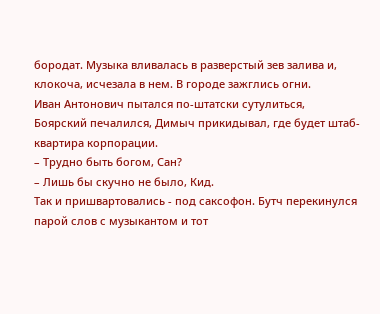бородат. Музыка вливалась в разверстый зев залива и, клокоча, исчезала в нем. В городе зажглись огни.
Иван Антонович пытался по-штатски сутулиться, Боярский печалился, Димыч прикидывал, где будет штаб-квартира корпорации.
– Трудно быть богом, Сан?
– Лишь бы скучно не было, Кид.
Так и пришвартовались - под саксофон. Бутч перекинулся парой слов с музыкантом и тот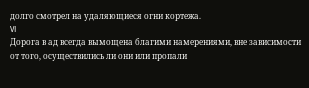долго смотрел на удаляющиеся огни кортежа.
VI
Дорога в ад всегда вымощена благими намерениями, вне зависимости от того, осуществились ли они или пропали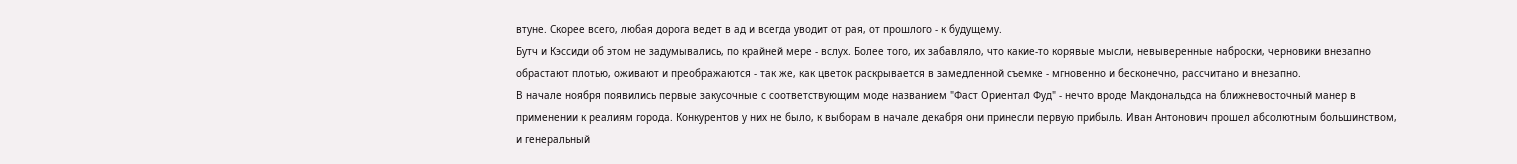втуне. Скорее всего, любая дорога ведет в ад и всегда уводит от рая, от прошлого - к будущему.
Бутч и Кэссиди об этом не задумывались, по крайней мере - вслух. Более того, их забавляло, что какие-то корявые мысли, невыверенные наброски, черновики внезапно обрастают плотью, оживают и преображаются - так же, как цветок раскрывается в замедленной съемке - мгновенно и бесконечно, рассчитано и внезапно.
В начале ноября появились первые закусочные с соответствующим моде названием "Фаст Ориентал Фуд" - нечто вроде Макдональдса на ближневосточный манер в применении к реалиям города. Конкурентов у них не было, к выборам в начале декабря они принесли первую прибыль. Иван Антонович прошел абсолютным большинством, и генеральный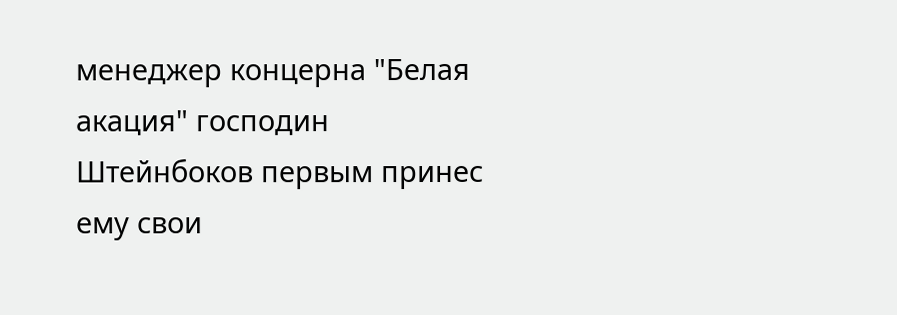менеджер концерна "Белая акация" господин Штейнбоков первым принес ему свои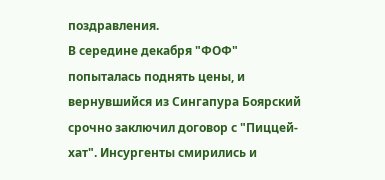поздравления.
В середине декабря "ФОФ" попыталась поднять цены, и вернувшийся из Сингапура Боярский срочно заключил договор с "Пиццей-xат". Инсургенты смирились и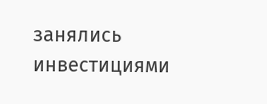занялись инвестициями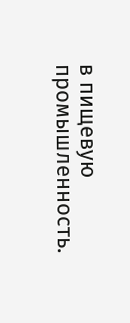в пищевую промышленность.